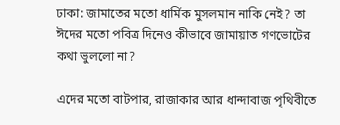ঢাকা: জামাতের মতো ধার্মিক মুসলমান নাকি নেই? তা ঈদের মতো পবিত্র দিনেও কীভাবে জামায়াত গণভোটের কথা ভুললো না?

এদের মতো বাটপার, রাজাকার আর ধান্দাবাজ পৃথিবীতে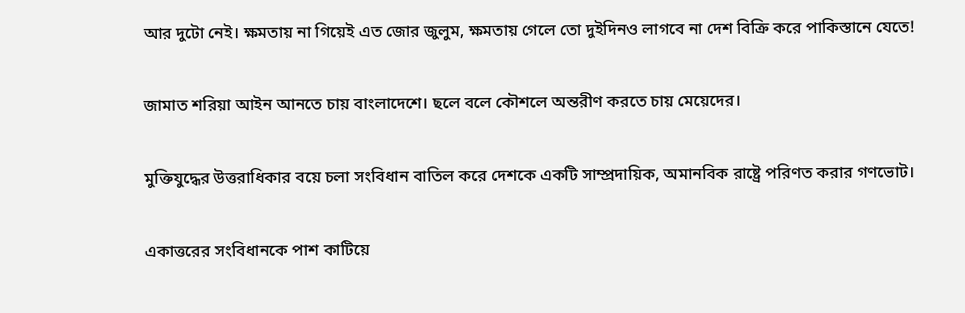আর দুটো নেই। ক্ষমতায় না গিয়েই এত জোর জুলুম, ক্ষমতায় গেলে তো দুইদিনও লাগবে না দেশ বিক্রি করে পাকিস্তানে যেতে!

জামাত শরিয়া আইন আনতে চায় বাংলাদেশে। ছলে বলে কৌশলে অন্তরীণ করতে চায় মেয়েদের।

মুক্তিযুদ্ধের উত্তরাধিকার বয়ে চলা সংবিধান বাতিল করে দেশকে একটি সাম্প্রদায়িক, অমানবিক রাষ্ট্রে পরিণত করার গণভোট।

একাত্তরের সংবিধানকে পাশ কাটিয়ে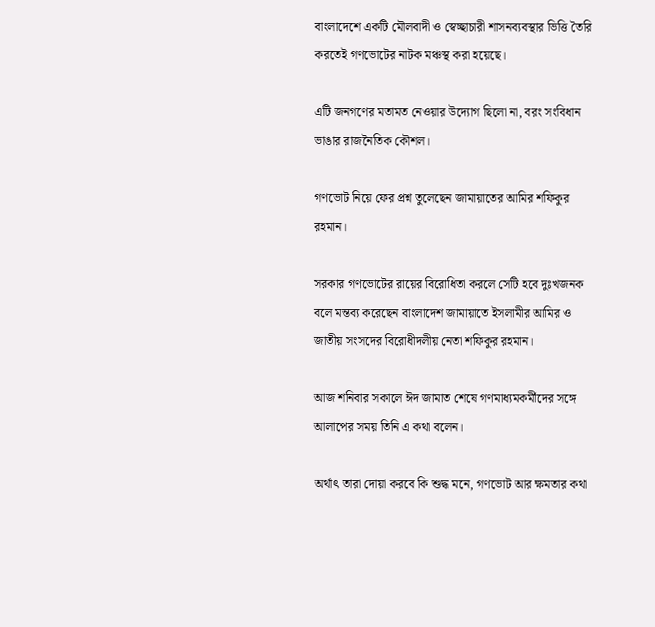বাংলাদেশে একটি মৌলবাদী ও স্বেচ্ছাচারী শাসনব্যবস্থার ভিত্তি তৈরি করতেই গণভোটের নাটক মঞ্চস্থ করা হয়েছে।

এটি জনগণের মতামত নেওয়ার উদ্যোগ ছিলো না, বরং সংবিধান ভাঙার রাজনৈতিক কৌশল।

গণভোট নিয়ে ফের প্রশ্ন তুলেছেন জামায়াতের আমির শফিকুর রহমান।

সরকার গণভোটের রায়ের বিরোধিতা করলে সেটি হবে দুঃখজনক বলে মন্তব্য করেছেন বাংলাদেশ জামায়াতে ইসলামীর আমির ও জাতীয় সংসদের বিরোধীদলীয় নেতা শফিকুর রহমান।

আজ শনিবার সকালে ঈদ জামাত শেষে গণমাধ্যমকর্মীদের সঙ্গে আলাপের সময় তিনি এ কথা বলেন।

অর্থাৎ তারা দোয়া করবে কি শুদ্ধ মনে, গণভোট আর ক্ষমতার কথা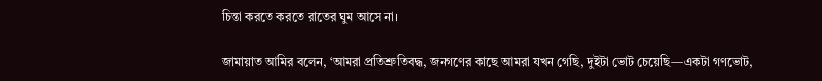চিন্তা করতে করতে রাতের ঘুম আসে না।

জামায়াত আমির বলেন, ‘আমরা প্রতিশ্রুতিবদ্ধ, জনগণের কাছে আমরা যখন গেছি, দুইটা ভোট চেয়েছি—একটা গণভোট,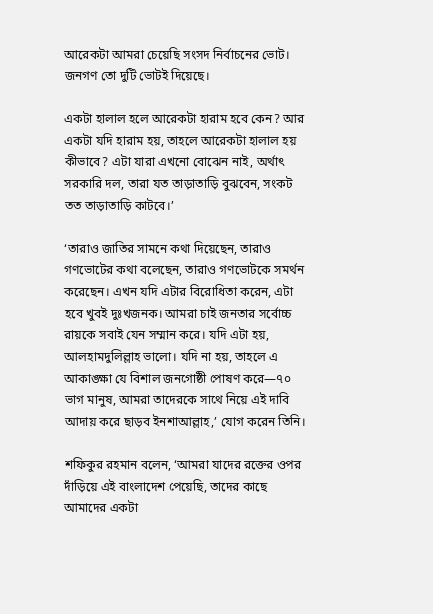আরেকটা আমরা চেয়েছি সংসদ নির্বাচনের ভোট। জনগণ তো দুটি ভোটই দিয়েছে।

একটা হালাল হলে আরেকটা হারাম হবে কেন? আর একটা যদি হারাম হয়, তাহলে আরেকটা হালাল হয় কীভাবে? এটা যারা এখনো বোঝেন নাই, অর্থাৎ সরকারি দল, তারা যত তাড়াতাড়ি বুঝবেন, সংকট তত তাড়াতাড়ি কাটবে।’

‘তারাও জাতির সামনে কথা দিয়েছেন, তারাও গণভোটের কথা বলেছেন, তারাও গণভোটকে সমর্থন করেছেন। এখন যদি এটার বিরোধিতা করেন, এটা হবে খুবই দুঃখজনক। আমরা চাই জনতার সর্বোচ্চ রায়কে সবাই যেন সম্মান করে। যদি এটা হয়, আলহামদুলিল্লাহ ভালো। যদি না হয়, তাহলে এ আকাঙ্ক্ষা যে বিশাল জনগোষ্ঠী পোষণ করে—৭০ ভাগ মানুষ, আমরা তাদেরকে সাথে নিয়ে এই দাবি আদায় করে ছাড়ব ইনশাআল্লাহ,’ যোগ করেন তিনি।

শফিকুর রহমান বলেন, ‘আমরা যাদের রক্তের ওপর দাঁড়িয়ে এই বাংলাদেশ পেয়েছি, তাদের কাছে আমাদের একটা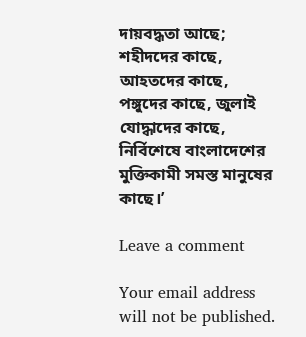দায়বদ্ধতা আছে; শহীদদের কাছে, আহতদের কাছে, পঙ্গুদের কাছে, জুলাই যোদ্ধাদের কাছে, নির্বিশেষে বাংলাদেশের মুক্তিকামী সমস্ত মানুষের কাছে।’

Leave a comment

Your email address will not be published.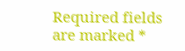Required fields are marked *